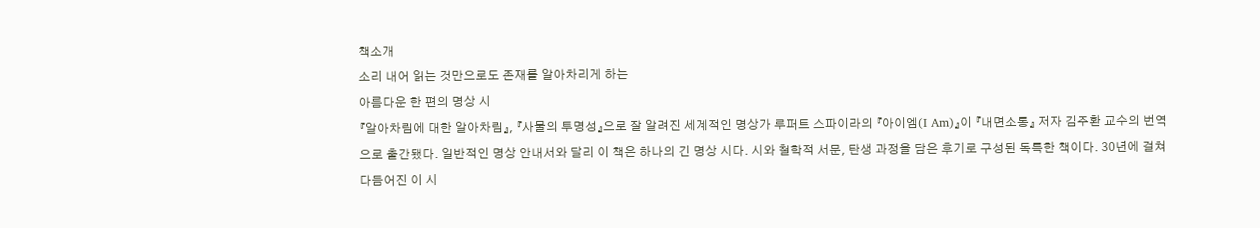책소개
소리 내어 읽는 것만으로도 존재를 알아차리게 하는
아름다운 한 편의 명상 시
『알아차림에 대한 알아차림』, 『사물의 투명성』으로 잘 알려진 세계적인 명상가 루퍼트 스파이라의 『아이엠(I Am)』이 『내면소통』 저자 김주환 교수의 번역으로 출간됐다. 일반적인 명상 안내서와 달리 이 책은 하나의 긴 명상 시다. 시와 철학적 서문, 탄생 과정을 담은 후기로 구성된 독특한 책이다. 30년에 걸쳐 다듬어진 이 시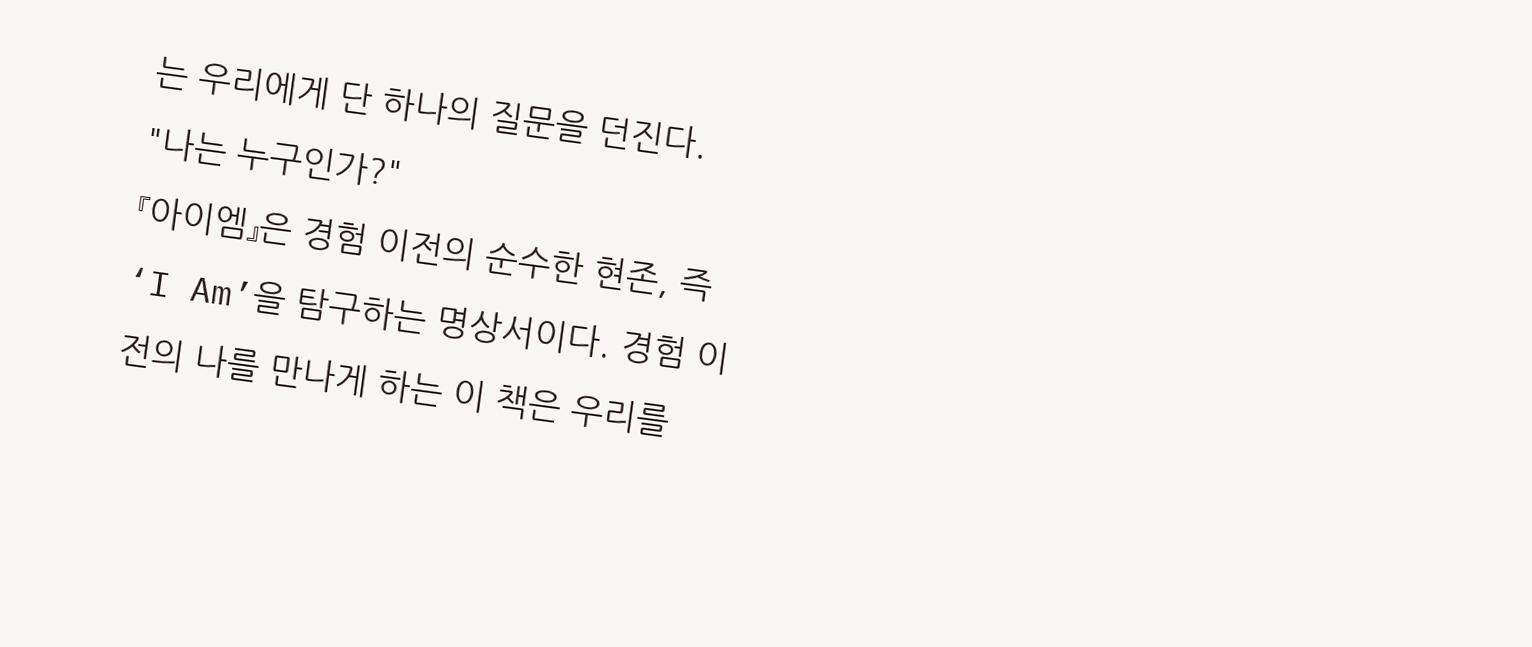는 우리에게 단 하나의 질문을 던진다.
"나는 누구인가?"
『아이엠』은 경험 이전의 순수한 현존, 즉 ‘I Am’을 탐구하는 명상서이다. 경험 이전의 나를 만나게 하는 이 책은 우리를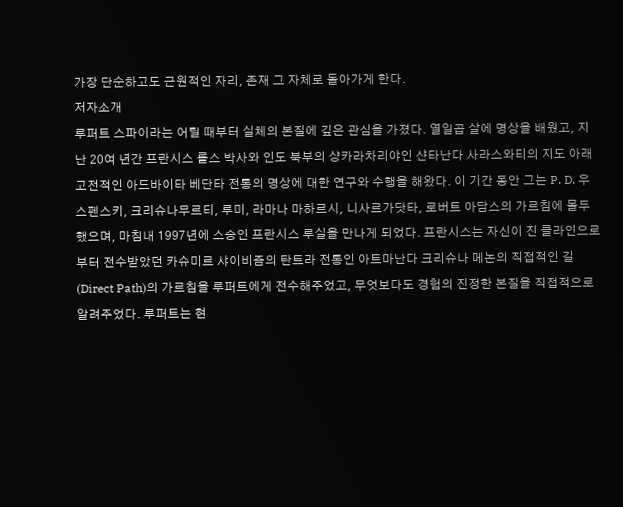가장 단순하고도 근원적인 자리, 존재 그 자체로 돌아가게 한다.
저자소개
루퍼트 스파이라는 어릴 때부터 실체의 본질에 깊은 관심을 가졌다. 열일곱 살에 명상을 배웠고, 지난 20여 년간 프란시스 롤스 박사와 인도 북부의 샹카라차리야인 샨타난다 사라스와티의 지도 아래 고전적인 아드바이타 베단타 전통의 명상에 대한 연구와 수행을 해왔다. 이 기간 동안 그는 P. D. 우스펜스키, 크리슈나무르티, 루미, 라마나 마하르시, 니사르가닷타, 로버트 아담스의 가르침에 몰두했으며, 마침내 1997년에 스승인 프란시스 루실을 만나게 되었다. 프란시스는 자신이 진 클라인으로부터 전수받았던 카슈미르 샤이비즘의 탄트라 전통인 아트마난다 크리슈나 메논의 직접적인 길(Direct Path)의 가르침을 루퍼트에게 전수해주었고, 무엇보다도 경험의 진정한 본질을 직접적으로 알려주었다. 루퍼트는 현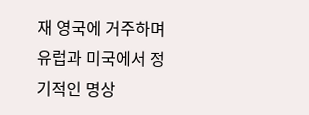재 영국에 거주하며 유럽과 미국에서 정기적인 명상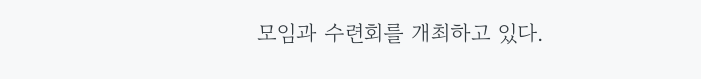모임과 수련회를 개최하고 있다.